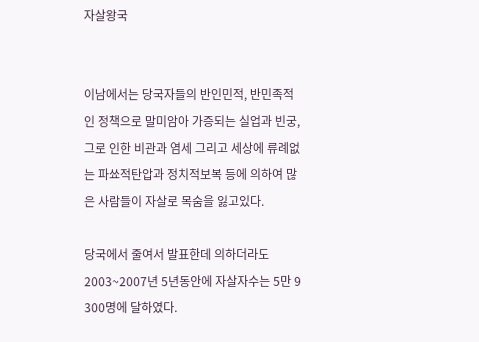자살왕국


이남에서는 당국자들의 반인민적, 반민족적인 정책으로 말미암아 가증되는 실업과 빈궁, 그로 인한 비관과 염세 그리고 세상에 류례없는 파쑈적탄압과 정치적보복 등에 의하여 많은 사람들이 자살로 목숨을 잃고있다.

당국에서 줄여서 발표한데 의하더라도 2003~2007년 5년동안에 자살자수는 5만 9 300명에 달하였다.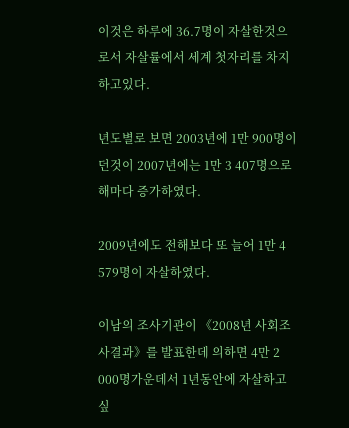이것은 하루에 36.7명이 자살한것으로서 자살률에서 세계 첫자리를 차지하고있다.

년도별로 보면 2003년에 1만 900명이던것이 2007년에는 1만 3 407명으로 해마다 증가하였다.

2009년에도 전해보다 또 늘어 1만 4 579명이 자살하였다.

이남의 조사기관이 《2008년 사회조사결과》를 발표한데 의하면 4만 2 000명가운데서 1년동안에 자살하고싶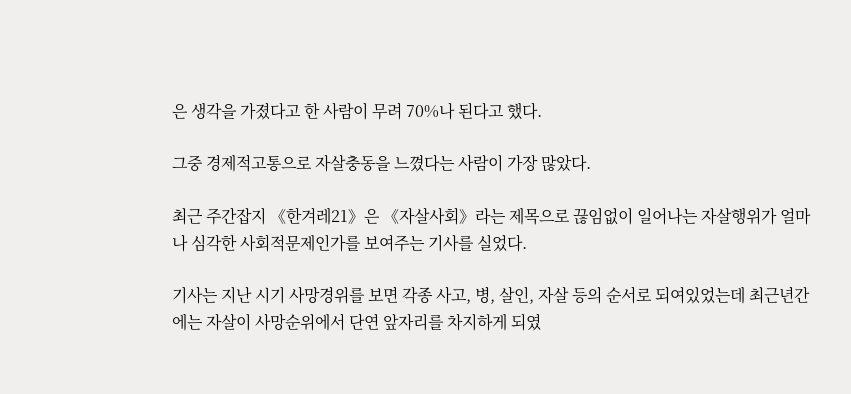은 생각을 가졌다고 한 사람이 무려 70%나 된다고 했다.

그중 경제적고통으로 자살충동을 느꼈다는 사람이 가장 많았다.

최근 주간잡지 《한겨레21》은 《자살사회》라는 제목으로 끊임없이 일어나는 자살행위가 얼마나 심각한 사회적문제인가를 보여주는 기사를 실었다.

기사는 지난 시기 사망경위를 보면 각종 사고, 병, 살인, 자살 등의 순서로 되여있었는데 최근년간에는 자살이 사망순위에서 단연 앞자리를 차지하게 되였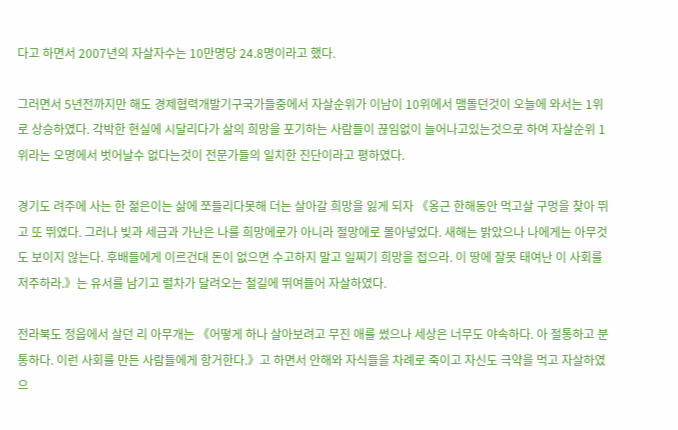다고 하면서 2007년의 자살자수는 10만명당 24.8명이라고 했다.

그러면서 5년전까지만 해도 경제협력개발기구국가들중에서 자살순위가 이남이 10위에서 맴돌던것이 오늘에 와서는 1위로 상승하였다. 각박한 현실에 시달리다가 삶의 희망을 포기하는 사람들이 끊임없이 늘어나고있는것으로 하여 자살순위 1위라는 오명에서 벗어날수 없다는것이 전문가들의 일치한 진단이라고 평하였다.

경기도 려주에 사는 한 젊은이는 삶에 쪼들리다못해 더는 살아갈 희망을 잃게 되자 《옹근 한해동안 먹고살 구멍을 찾아 뛰고 또 뛰였다. 그러나 빚과 세금과 가난은 나를 희망에로가 아니라 절망에로 몰아넣었다. 새해는 밝았으나 나에게는 아무것도 보이지 않는다. 후배들에게 이르건대 돈이 없으면 수고하지 말고 일찌기 희망을 접으라. 이 땅에 잘못 태여난 이 사회를 저주하라.》는 유서를 남기고 렬차가 달려오는 철길에 뛰여들어 자살하였다.

전라북도 정읍에서 살던 리 아무개는 《어떻게 하나 살아보려고 무진 애를 썼으나 세상은 너무도 야속하다. 아 절통하고 분통하다. 이런 사회를 만든 사람들에게 항거한다.》고 하면서 안해와 자식들을 차례로 죽이고 자신도 극약을 먹고 자살하였으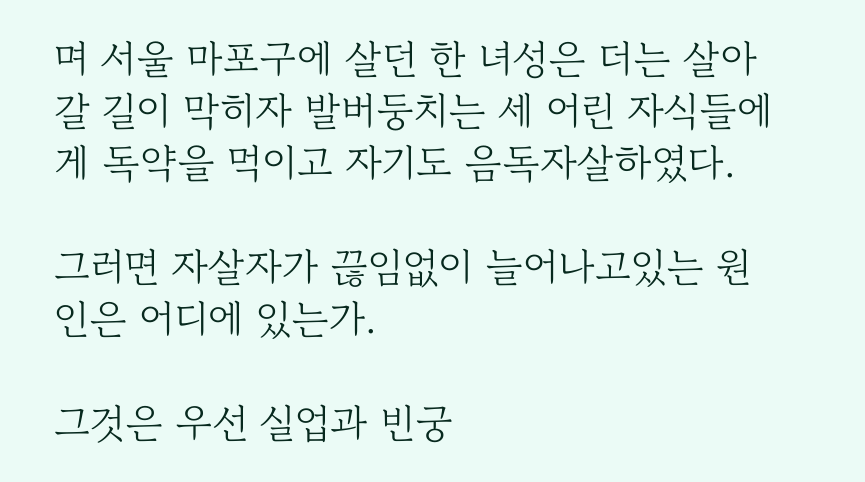며 서울 마포구에 살던 한 녀성은 더는 살아갈 길이 막히자 발버둥치는 세 어린 자식들에게 독약을 먹이고 자기도 음독자살하였다.

그러면 자살자가 끊임없이 늘어나고있는 원인은 어디에 있는가.

그것은 우선 실업과 빈궁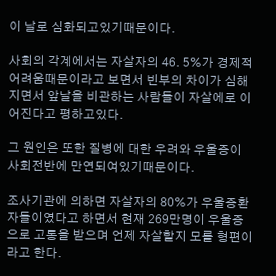이 날로 심화되고있기때문이다.

사회의 각계에서는 자살자의 46. 5%가 경제적어려움때문이라고 보면서 빈부의 차이가 심해지면서 앞날을 비관하는 사람들이 자살에로 이어진다고 평하고있다.

그 원인은 또한 질병에 대한 우려와 우울증이 사회전반에 만연되여있기때문이다.

조사기관에 의하면 자살자의 80%가 우울증환자들이였다고 하면서 현재 269만명이 우울증으로 고통을 받으며 언제 자살할지 모를 형편이라고 한다.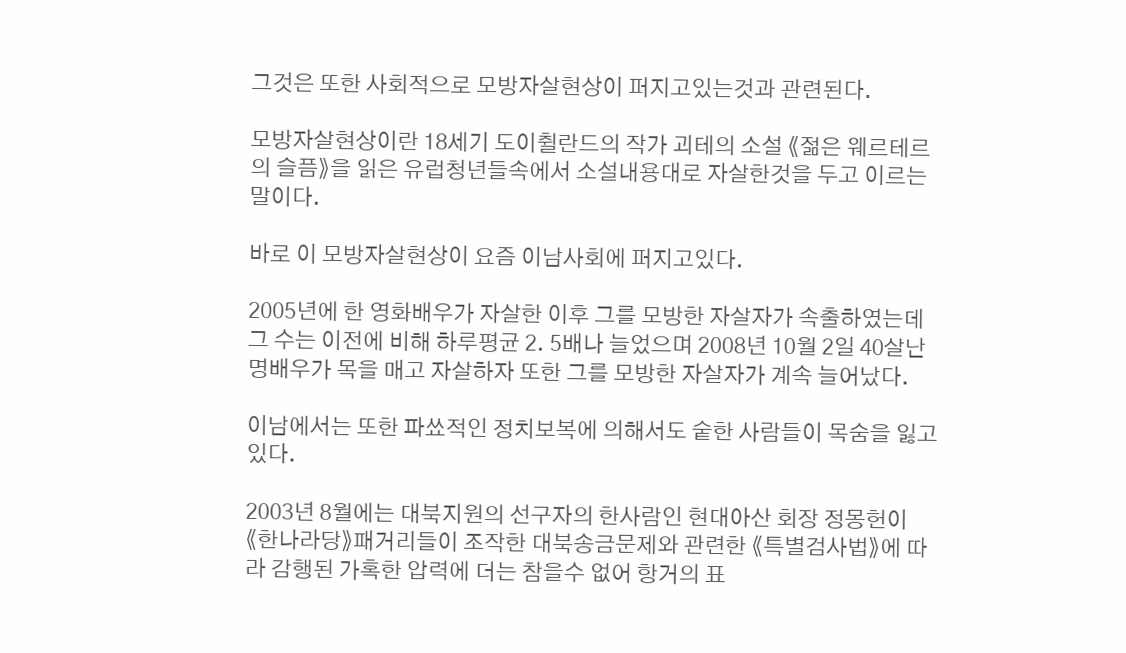그것은 또한 사회적으로 모방자살현상이 퍼지고있는것과 관련된다.

모방자살현상이란 18세기 도이췰란드의 작가 괴테의 소설 《젊은 웨르테르의 슬픔》을 읽은 유럽청년들속에서 소설내용대로 자살한것을 두고 이르는 말이다.

바로 이 모방자살현상이 요즘 이남사회에 퍼지고있다.

2005년에 한 영화배우가 자살한 이후 그를 모방한 자살자가 속출하였는데 그 수는 이전에 비해 하루평균 2. 5배나 늘었으며 2008년 10월 2일 40살난 명배우가 목을 매고 자살하자 또한 그를 모방한 자살자가 계속 늘어났다.

이남에서는 또한 파쑈적인 정치보복에 의해서도 숱한 사람들이 목숨을 잃고있다.

2003년 8월에는 대북지원의 선구자의 한사람인 현대아산 회장 정몽헌이 《한나라당》패거리들이 조작한 대북송금문제와 관련한 《특별검사법》에 따라 감행된 가혹한 압력에 더는 참을수 없어 항거의 표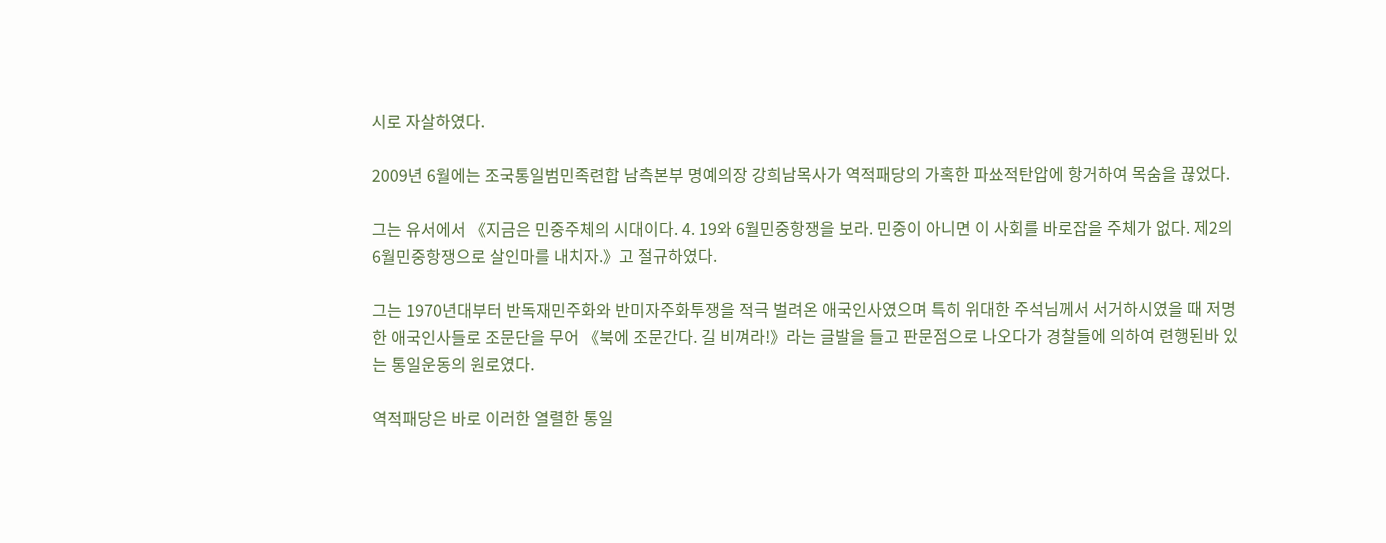시로 자살하였다.

2009년 6월에는 조국통일범민족련합 남측본부 명예의장 강희남목사가 역적패당의 가혹한 파쑈적탄압에 항거하여 목숨을 끊었다.

그는 유서에서 《지금은 민중주체의 시대이다. 4. 19와 6월민중항쟁을 보라. 민중이 아니면 이 사회를 바로잡을 주체가 없다. 제2의 6월민중항쟁으로 살인마를 내치자.》고 절규하였다.

그는 1970년대부터 반독재민주화와 반미자주화투쟁을 적극 벌려온 애국인사였으며 특히 위대한 주석님께서 서거하시였을 때 저명한 애국인사들로 조문단을 무어 《북에 조문간다. 길 비껴라!》라는 글발을 들고 판문점으로 나오다가 경찰들에 의하여 련행된바 있는 통일운동의 원로였다.

역적패당은 바로 이러한 열렬한 통일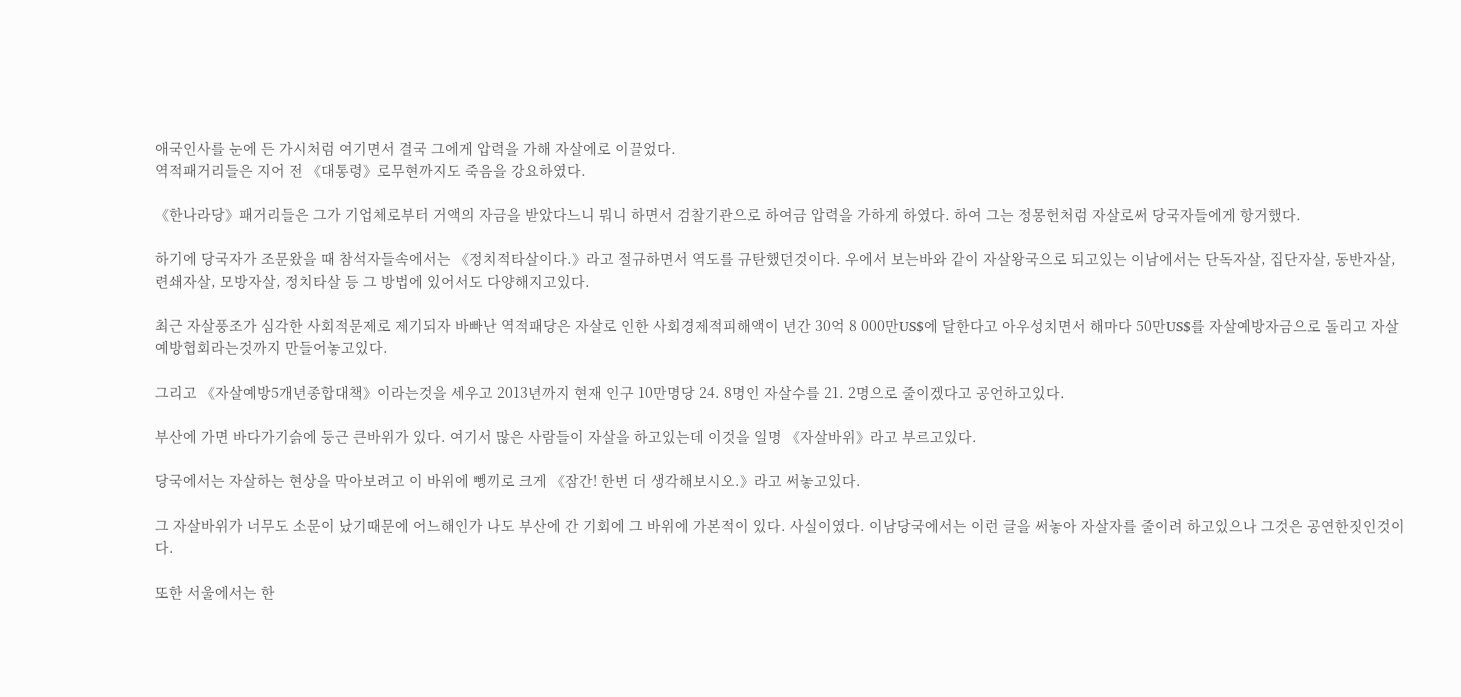애국인사를 눈에 든 가시처럼 여기면서 결국 그에게 압력을 가해 자살에로 이끌었다.
역적패거리들은 지어 전 《대통령》로무현까지도 죽음을 강요하였다.

《한나라당》패거리들은 그가 기업체로부터 거액의 자금을 받았다느니 뭐니 하면서 검찰기관으로 하여금 압력을 가하게 하였다. 하여 그는 정몽헌처럼 자살로써 당국자들에게 항거했다.

하기에 당국자가 조문왔을 때 참석자들속에서는 《정치적타살이다.》라고 절규하면서 역도를 규탄했던것이다. 우에서 보는바와 같이 자살왕국으로 되고있는 이남에서는 단독자살, 집단자살, 동반자살, 련쇄자살, 모방자살, 정치타살 등 그 방법에 있어서도 다양해지고있다.

최근 자살풍조가 심각한 사회적문제로 제기되자 바빠난 역적패당은 자살로 인한 사회경제적피해액이 년간 30억 8 000만US$에 달한다고 아우성치면서 해마다 50만US$를 자살예방자금으로 돌리고 자살예방협회라는것까지 만들어놓고있다.

그리고 《자살예방5개년종합대책》이라는것을 세우고 2013년까지 현재 인구 10만명당 24. 8명인 자살수를 21. 2명으로 줄이겠다고 공언하고있다.

부산에 가면 바다가기슭에 둥근 큰바위가 있다. 여기서 많은 사람들이 자살을 하고있는데 이것을 일명 《자살바위》라고 부르고있다.

당국에서는 자살하는 현상을 막아보려고 이 바위에 뼁끼로 크게 《잠간! 한번 더 생각해보시오.》라고 써놓고있다.

그 자살바위가 너무도 소문이 났기때문에 어느해인가 나도 부산에 간 기회에 그 바위에 가본적이 있다. 사실이였다. 이남당국에서는 이런 글을 써놓아 자살자를 줄이려 하고있으나 그것은 공연한짓인것이다.

또한 서울에서는 한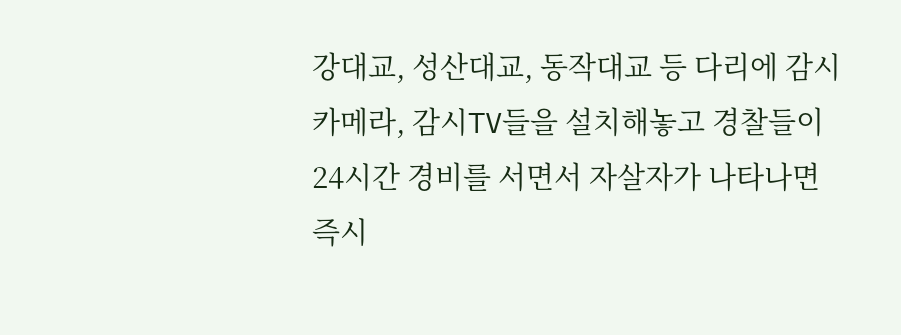강대교, 성산대교, 동작대교 등 다리에 감시카메라, 감시TV들을 설치해놓고 경찰들이 24시간 경비를 서면서 자살자가 나타나면 즉시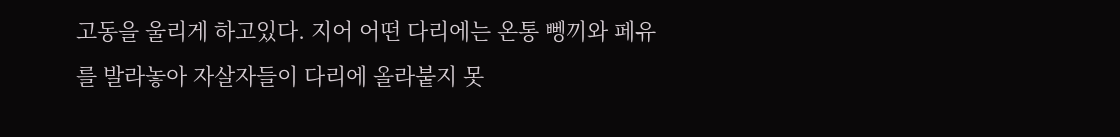고동을 울리게 하고있다. 지어 어떤 다리에는 온통 뼁끼와 페유를 발라놓아 자살자들이 다리에 올라붙지 못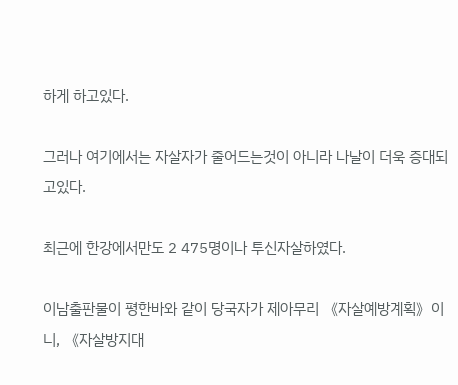하게 하고있다.

그러나 여기에서는 자살자가 줄어드는것이 아니라 나날이 더욱 증대되고있다.

최근에 한강에서만도 2 475명이나 투신자살하였다.

이남출판물이 평한바와 같이 당국자가 제아무리 《자살예방계획》이니, 《자살방지대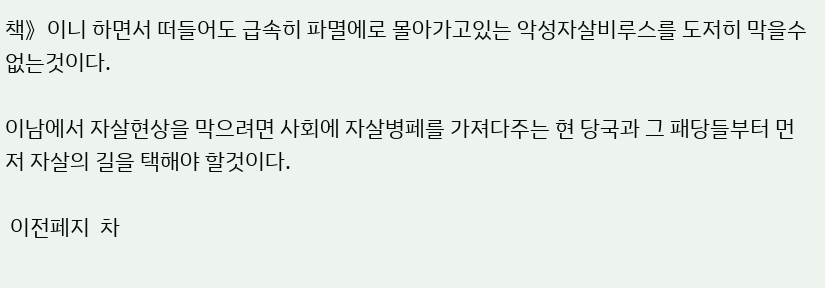책》이니 하면서 떠들어도 급속히 파멸에로 몰아가고있는 악성자살비루스를 도저히 막을수 없는것이다.

이남에서 자살현상을 막으려면 사회에 자살병페를 가져다주는 현 당국과 그 패당들부터 먼저 자살의 길을 택해야 할것이다.

 이전페지  차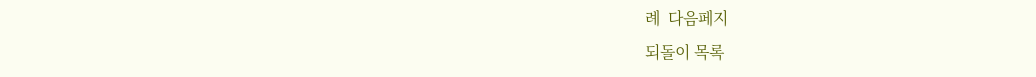례  다음페지
되돌이 목록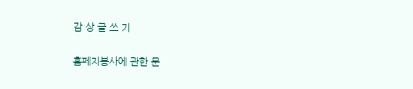감 상 글 쓰 기

홈페지봉사에 관한 문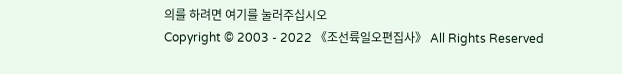의를 하려면 여기를 눌러주십시오
Copyright © 2003 - 2022 《조선륙일오편집사》 All Rights Reserved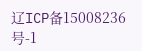辽ICP备15008236号-1